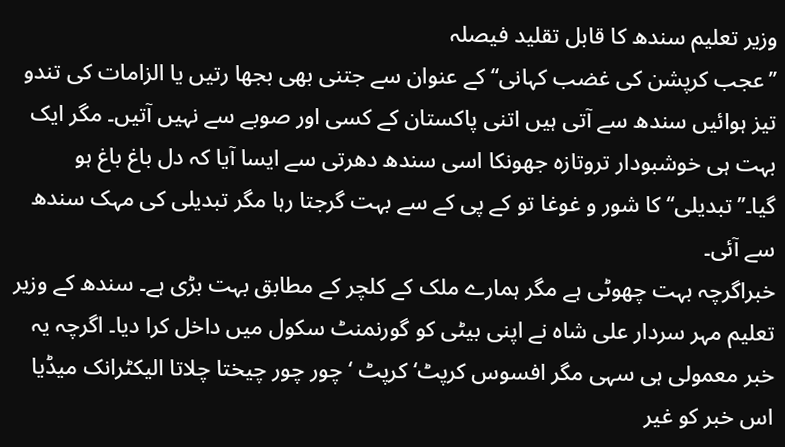وزیر تعلیم سندھ کا قابل تقلید فیصلہ
’’عجب کرپشن کی غضب کہانی‘‘ کے عنوان سے جتنی بھی بجھا رتیں یا الزامات کی تندو تیز ہوائیں سندھ سے آتی ہیں اتنی پاکستان کے کسی اور صوبے سے نہیں آتیں۔ مگر ایک بہت ہی خوشبودار تروتازہ جھونکا اسی سندھ دھرتی سے ایسا آیا کہ دل باغ باغ ہو گیا۔’’تبدیلی‘‘ کا شور و غوغا تو کے پی کے سے بہت گرجتا رہا مگر تبدیلی کی مہک سندھ سے آئی۔
خبراگرچہ بہت چھوٹی ہے مگر ہمارے ملک کے کلچر کے مطابق بہت بڑی ہے۔ سندھ کے وزیر تعلیم مہر سردار علی شاہ نے اپنی بیٹی کو گورنمنٹ سکول میں داخل کرا دیا۔ اگرچہ یہ خبر معمولی ہی سہی مگر افسوس کرپٹ‘ کرپٹ ‘ چور چور چیختا چلاتا الیکٹرانک میڈیا اس خبر کو غیر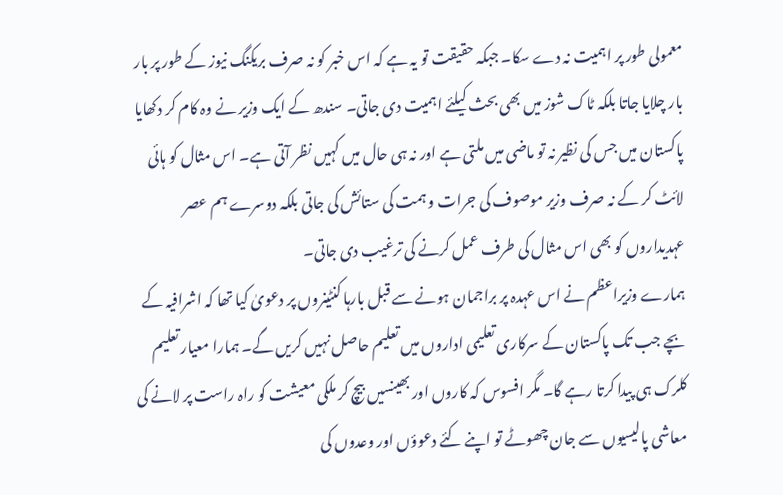معمولی طور پر اہمیت نہ دے سکا۔ جبکہ حقیقت تو یہ ہے کہ اس خبر کو نہ صرف بریکنگ نیوز کے طور پر بار بار چلایا جاتا بلکہ ٹاک شوز میں بھی بحث کیلئے اہمیت دی جاتی۔ سندھ کے ایک وزیر نے وہ کام کر دکھایا پاکستان میں جس کی نظیر نہ تو ماضی میں ملتی ہے اور نہ ہی حال میں کہیں نظر آتی ہے۔ اس مثال کو ہائی لائٹ کر کے نہ صرف وزیر موصوف کی جرات و ہمت کی ستائش کی جاتی بلکہ دوسرے ہم عصر عہدیداروں کو بھی اس مثال کی طرف عمل کرنے کی ترغیب دی جاتی۔
ہمارے وزیراعظم نے اس عہدہ پر براجمان ہونے سے قبل بارہا کنٹینروں پر دعویٰ کیا تھا کہ اشرافیہ کے بچے جب تک پاکستان کے سرکاری تعلیمی اداروں میں تعلیم حاصل نہیں کریں گے۔ ہمارا معیار تعلیم کلرک ہی پیدا کرتا رہے گا۔ مگر افسوس کہ کاروں اور بھینسیں بیچ کر ملکی معیشت کو راہ راست پر لانے کی معاشی پالیسیوں سے جان چھوٹے تو اپنے کئے دعوؤں اور وعدوں کی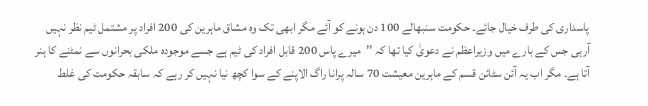پاسداری کی طرف خیال جائے۔ حکومت سنبھالے 100 دن ہونے کو آئے مگر ابھی تک وہ مشاق ماہرین کی 200 افراد پر مشتمل ٹیم نظر نہیں آرہی جس کے بارے میں وزیراعظم نے دعویٰ کیا تھا کہ ’’میرے پاس 200 قابل افراد کی ٹیم ہے جسے موجودہ ملکی بحرانوں سے نمٹنے کا ہنر آتا ہے۔ مگر اب یہ آئن سٹائن قسم کے ماہرین معیشت 70 سالہ پرانا راگ الاپنے کے سوا کچھ نیا نہیں کر رہے کہ سابقہ حکومت کی غلط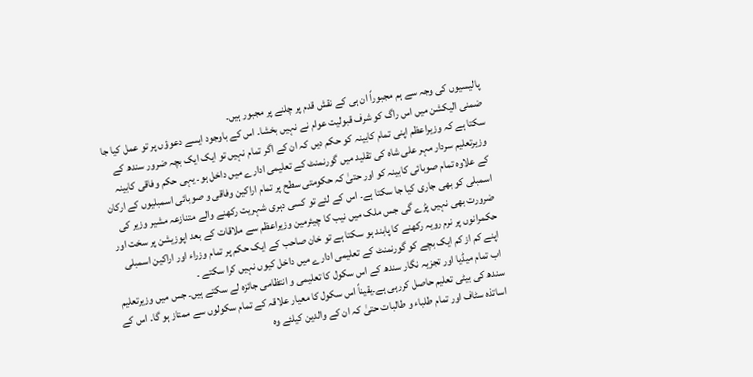پالیسیوں کی وجہ سے ہم مجبوراً ان ہی کے نقش قدم پر چلنے پر مجبور ہیں۔
ضمنی الیکشن میں اس راگ کو شرف قبولیت عوام نے نہیں بخشا۔ اس کے باوجود ایسے دعوؤں پر تو عمل کیا جا سکتا ہے کہ وزیراعظم اپنی تمام کابینہ کو حکم دیں کہ ان کے اگر تمام نہیں تو ایک ایک بچہ ضرور سندھ کے وزیرتعلیم سردار مہر علی شاہ کی تقلید میں گورنمنٹ کے تعلیمی ادارے میں داخل ہو۔ یہی حکم وفاقی کابینہ کے علاوہ تمام صوبائی کابینہ کو اور حتیٰ کہ حکومتی سطح پر تمام اراکین وفاقی و صوبائی اسمبلیوں کے ارکان اسمبلی کو بھی جاری کیا جا سکتا ہے۔ اس کے لئے تو کسی دہری شہریت رکھنے والے متنازعہ مشیر وزیر کی ضرورت بھی نہیں پڑے گی جس ملک میں نیب کا چیئرمین وزیراعظم سے ملاقات کے بعد اپوزیشن پر سخت اور حکمرانوں پر نرم رویہ رکھنے کا پابند ہو سکتا ہے تو خان صاحب کے ایک حکم پر تمام وزراء اور اراکین اسمبلی اپنے کم از کم ایک بچے کو گورنمنٹ کے تعلیمی ادارے میں داخل کیوں نہیں کرا سکتے ۔
اب تمام میڈیا اور تجزیہ نگار سندھ کے اس سکول کا تعلیمی و انتظامی جائزہ لے سکتے ہیں۔ جس میں وزیرتعلیم سندھ کی بیٹی تعلیم حاصل کررہی ہے۔یقیناً اس سکول کا معیار علاقہ کے تمام سکولوں سے ممتاز ہو گا۔ اس کے اساتذہ سٹاف اور تمام طلباء و طالبات حتیٰ کہ ان کے والدین کیلئے وہ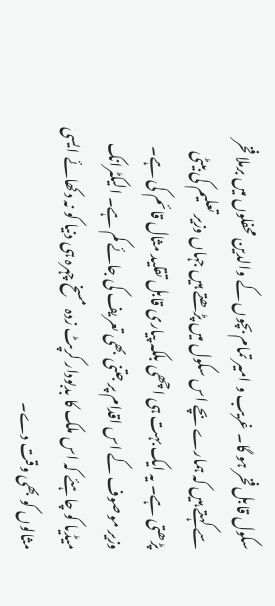سکول قابل فخر ہو گا۔ غریب و امیر تمام بچوں کے والدین محفلوں میں برملا فخر سے کہتے ہیں کہ ہمارے بچے اس سکول میں پڑھتے ہیں جہاں وزیر تعلیم کی بیٹی پڑھتی ہے۔ یہ ایک بہت ہی اچھی بلکہ پیاری قابل تقلید مثال قائم کی ہے۔ وزیر موصوف کے اس اقدام پر جتنی بھی تعریف کی جائے کم ہے۔ الیکٹرانک میڈیا کو چاہئے کہ اس ملک کا بدبودار کرپٹ زدہ مسخ چہرہ ہی دنیا کو نہ دکھائے ایسی مثالوں کو بھی وقت دے۔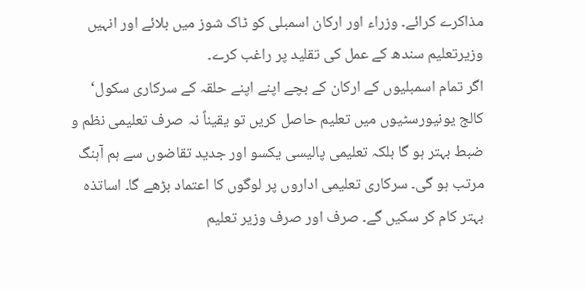مذاکرے کرائے۔ وزراء اور ارکان اسمبلی کو ٹاک شوز میں بلائے اور انہیں وزیرتعلیم سندھ کے عمل کی تقلید پر راغب کرے۔
اگر تمام اسمبلیوں کے ارکان کے بچے اپنے اپنے حلقہ کے سرکاری سکول‘ کالج یونیورسٹیوں میں تعلیم حاصل کریں تو یقیناً نہ صرف تعلیمی نظم و ضبط بہتر ہو گا بلکہ تعلیمی پالیسی یکسو اور جدید تقاضوں سے ہم آہنگ مرتب ہو گی۔ سرکاری تعلیمی اداروں پر لوگوں کا اعتماد بڑھے گا۔ اساتذہ بہتر کام کر سکیں گے۔ صرف اور صرف وزیر تعلیم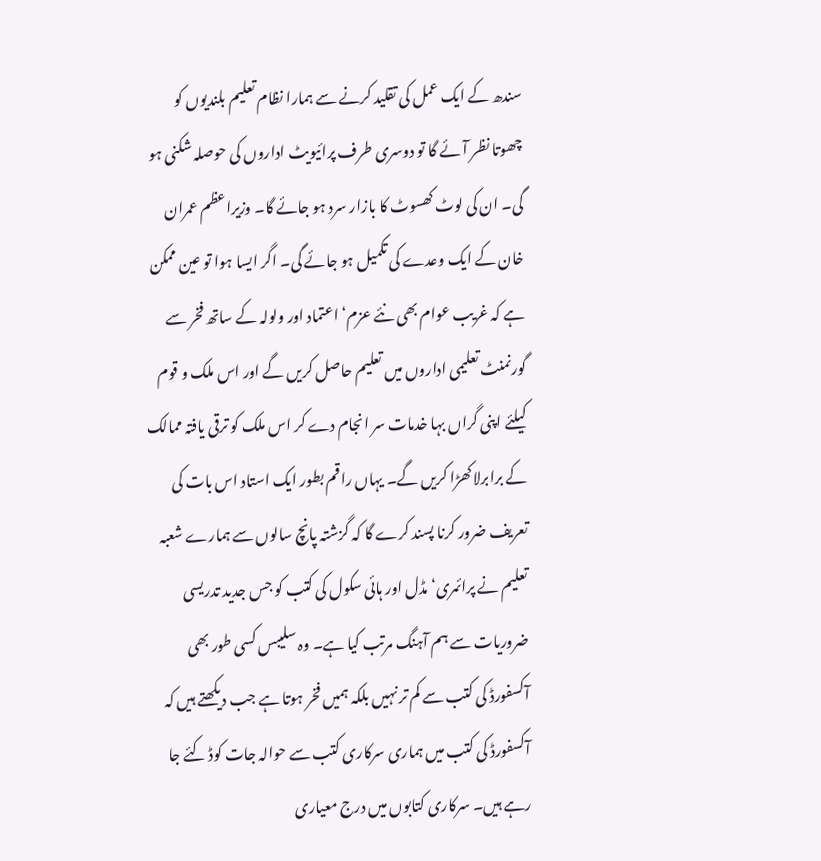سندھ کے ایک عمل کی تقلید کرنے سے ہمارا نظام تعلیم بلندیوں کو چھوتا نظر آئے گا تو دوسری طرف پرائیویٹ اداروں کی حوصلہ شکنی ہو گی۔ ان کی لوٹ کھسوٹ کا بازار سرد ہو جائے گا۔ وزیراعظم عمران خان کے ایک وعدے کی تکمیل ہو جائے گی۔ اگر ایسا ہوا تو عین ممکن ہے کہ غریب عوام بھی نئے عزم‘ اعتماد اور ولولہ کے ساتھ فخر سے گورنمنٹ تعلیمی اداروں میں تعلیم حاصل کریں گے اور اس ملک و قوم کیلئے اپنی گراں بہا خدمات سر انجام دے کر اس ملک کو ترقی یافتہ ممالک کے برابرلاکھڑا کریں گے۔ یہاں راقم بطور ایک استاد اس بات کی تعریف ضرور کرنا پسند کرے گا کہ گزشتہ پانچ سالوں سے ہمارے شعبہ تعلیم نے پرائمری‘ مڈل اور ہائی سکول کی کتب کو جس جدید تدریسی ضروریات سے ہم آہنگ مرتب کیا ہے۔ وہ سلیبس کسی طور بھی آکسفورڈ کی کتب سے کم تر نہیں بلکہ ہمیں فخر ہوتا ہے جب دیکھتے ہیں کہ آکسفورڈ کی کتب میں ہماری سرکاری کتب سے حوالہ جات کوڈ کئے جا رہے ہیں۔ سرکاری کتابوں میں درج معیاری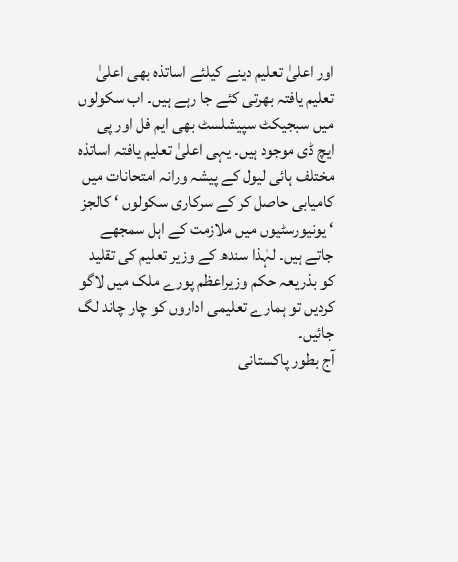اور اعلیٰ تعلیم دینے کیلئے اساتذہ بھی اعلیٰ تعلیم یافتہ بھرتی کئے جا رہے ہیں۔ اب سکولوں میں سبجیکٹ سپیشلسٹ بھی ایم فل اور پی ایچ ڈی موجود ہیں۔ یہی اعلیٰ تعلیم یافتہ اساتذہ مختلف ہائی لیول کے پیشہ ورانہ امتحانات میں کامیابی حاصل کر کے سرکاری سکولوں ‘ کالجز ‘ یونیورسٹیوں میں ملازمت کے اہل سمجھے جاتے ہیں۔ لہٰذا سندھ کے وزیر تعلیم کی تقلید کو بذریعہ حکم وزیراعظم پورے ملک میں لاگو کردیں تو ہمارے تعلیمی اداروں کو چار چاند لگ جائیں۔
آج بطور پاکستانی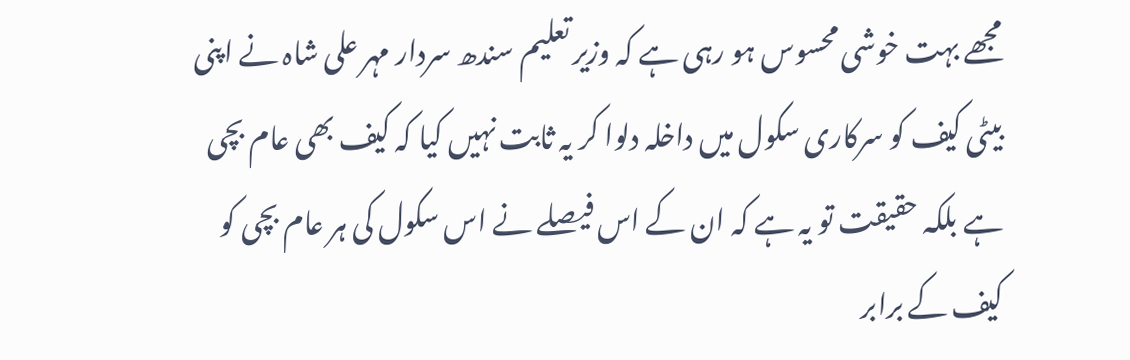مجھے بہت خوشی محسوس ہو رہی ہے کہ وزیر تعلیم سندھ سردار مہر علی شاہ نے اپنی بیٹی کیف کو سرکاری سکول میں داخلہ دلوا کر یہ ثابت نہیں کیا کہ کیف بھی عام بچی ہے بلکہ حقیقت تو یہ ہے کہ ان کے اس فیصلے نے اس سکول کی ہر عام بچی کو کیف کے برابر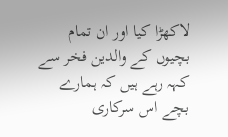لاکھڑا کیا اور ان تمام بچیوں کے والدین فخر سے کہہ رہے ہیں کہ ہمارے بچے اس سرکاری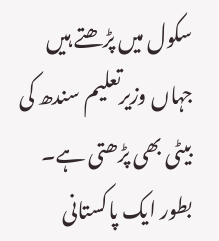سکول میں پڑھتے ہیں جہاں وزیرتعلیم سندھ کی بیٹی بھی پڑھتی ہے۔ بطور ایک پاکستانی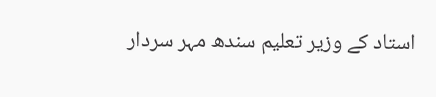استاد کے وزیر تعلیم سندھ مہر سردار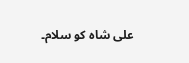علی شاہ کو سلام۔